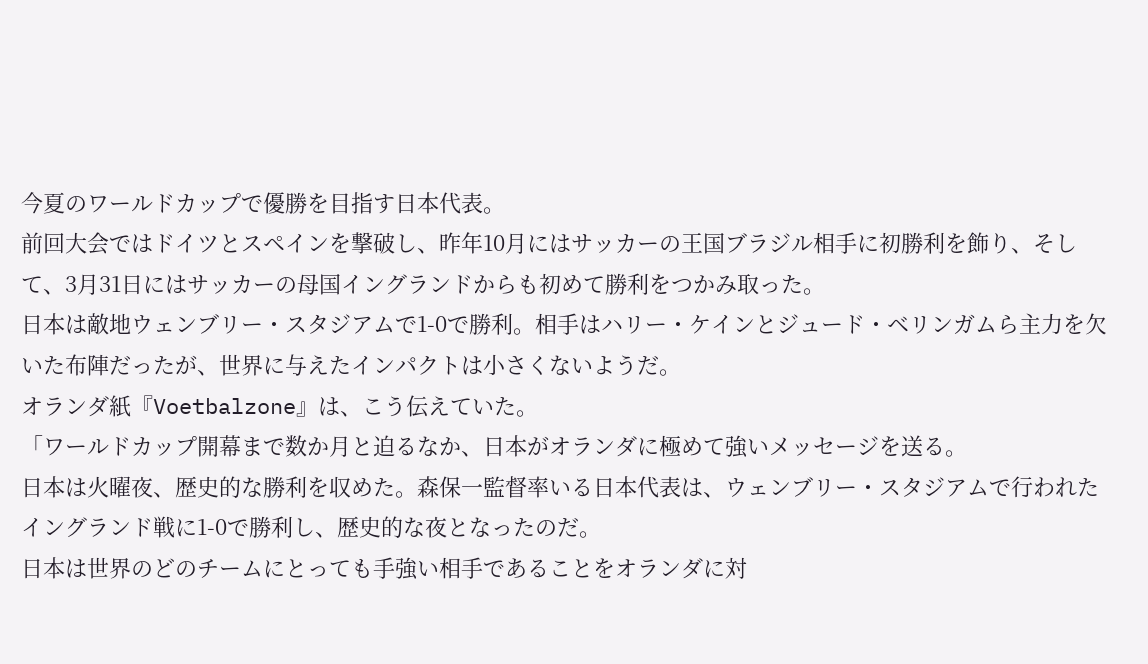今夏のワールドカップで優勝を目指す日本代表。
前回大会ではドイツとスペインを撃破し、昨年10月にはサッカーの王国ブラジル相手に初勝利を飾り、そして、3月31日にはサッカーの母国イングランドからも初めて勝利をつかみ取った。
日本は敵地ウェンブリー・スタジアムで1-0で勝利。相手はハリー・ケインとジュード・ベリンガムら主力を欠いた布陣だったが、世界に与えたインパクトは小さくないようだ。
オランダ紙『Voetbalzone』は、こう伝えていた。
「ワールドカップ開幕まで数か月と迫るなか、日本がオランダに極めて強いメッセージを送る。
日本は火曜夜、歴史的な勝利を収めた。森保一監督率いる日本代表は、ウェンブリー・スタジアムで行われたイングランド戦に1-0で勝利し、歴史的な夜となったのだ。
日本は世界のどのチームにとっても手強い相手であることをオランダに対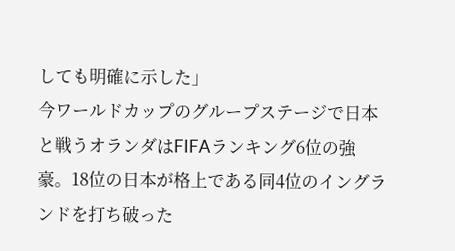しても明確に示した」
今ワールドカップのグループステージで日本と戦うオランダはFIFAランキング6位の強豪。18位の日本が格上である同4位のイングランドを打ち破った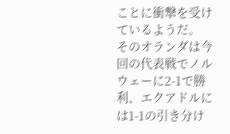ことに衝撃を受けているようだ。
そのオランダは今回の代表戦でノルウェーに2-1で勝利、エクアドルには1-1の引き分け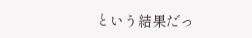という結果だっ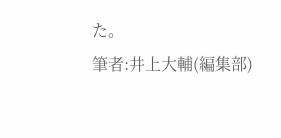た。
筆者:井上大輔(編集部)